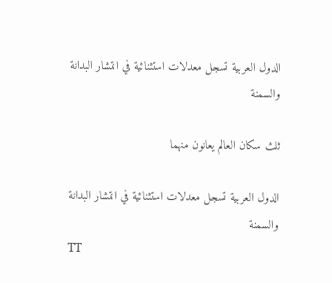الدول العربية تسجل معدلات استثنائية في انتشار البدانة والسمنة

ثلث سكان العالم يعانون منهما

الدول العربية تسجل معدلات استثنائية في انتشار البدانة والسمنة
TT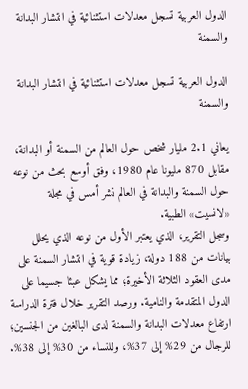الدول العربية تسجل معدلات استثنائية في انتشار البدانة والسمنة

الدول العربية تسجل معدلات استثنائية في انتشار البدانة والسمنة

يعاني 2.1 مليار شخص حول العالم من السمنة أو البدانة، مقابل 870 مليونا عام 1980، وفق أوسع بحث من نوعه حول السمنة والبدانة في العالم نشر أمس في مجلة «لانسيت» الطبية.
وسجل التقرير، الذي يعتبر الأول من نوعه الذي يحلل بيانات من 188 دولة، زيادة قوية في انتشار السمنة على مدى العقود الثلاثة الأخيرة؛ مما يشكل عبئا جسيما على الدول المتقدمة والنامية. ورصد التقرير خلال فترة الدراسة ارتفاع معدلات البدانة والسمنة لدى البالغين من الجنسين؛ للرجال من 29% إلى 37%، وللنساء من 30% إلى 38%.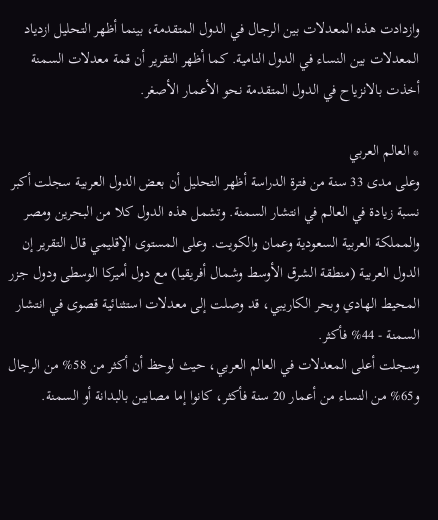وازدادت هذه المعدلات بين الرجال في الدول المتقدمة، بينما أظهر التحليل ازدياد المعدلات بين النساء في الدول النامية. كما أظهر التقرير أن قمة معدلات السمنة أخذت بالانزياح في الدول المتقدمة نحو الأعمار الأصغر.

* العالم العربي
وعلى مدى 33 سنة من فترة الدراسة أظهر التحليل أن بعض الدول العربية سجلت أكبر نسبة زيادة في العالم في انتشار السمنة. وتشمل هذه الدول كلا من البحرين ومصر والمملكة العربية السعودية وعمان والكويت. وعلى المستوى الإقليمي قال التقرير إن الدول العربية (منطقة الشرق الأوسط وشمال أفريقيا) مع دول أميركا الوسطى ودول جزر المحيط الهادي وبحر الكاريبي، قد وصلت إلى معدلات استثنائية قصوى في انتشار السمنة - 44% فأكثر.
وسجلت أعلى المعدلات في العالم العربي، حيث لوحظ أن أكثر من 58% من الرجال و65% من النساء من أعمار 20 سنة فأكثر، كانوا إما مصابين بالبدانة أو السمنة.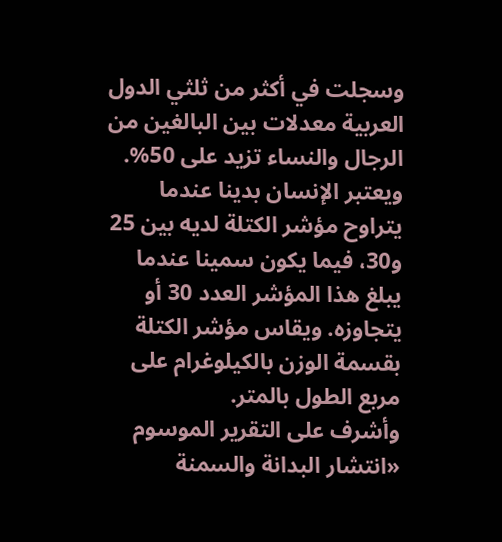وسجلت في أكثر من ثلثي الدول العربية معدلات بين البالغين من الرجال والنساء تزيد على 50%. ويعتبر الإنسان بدينا عندما يتراوح مؤشر الكتلة لديه بين 25 و30، فيما يكون سمينا عندما يبلغ هذا المؤشر العدد 30 أو يتجاوزه. ويقاس مؤشر الكتلة بقسمة الوزن بالكيلوغرام على مربع الطول بالمتر.
وأشرف على التقرير الموسوم «انتشار البدانة والسمنة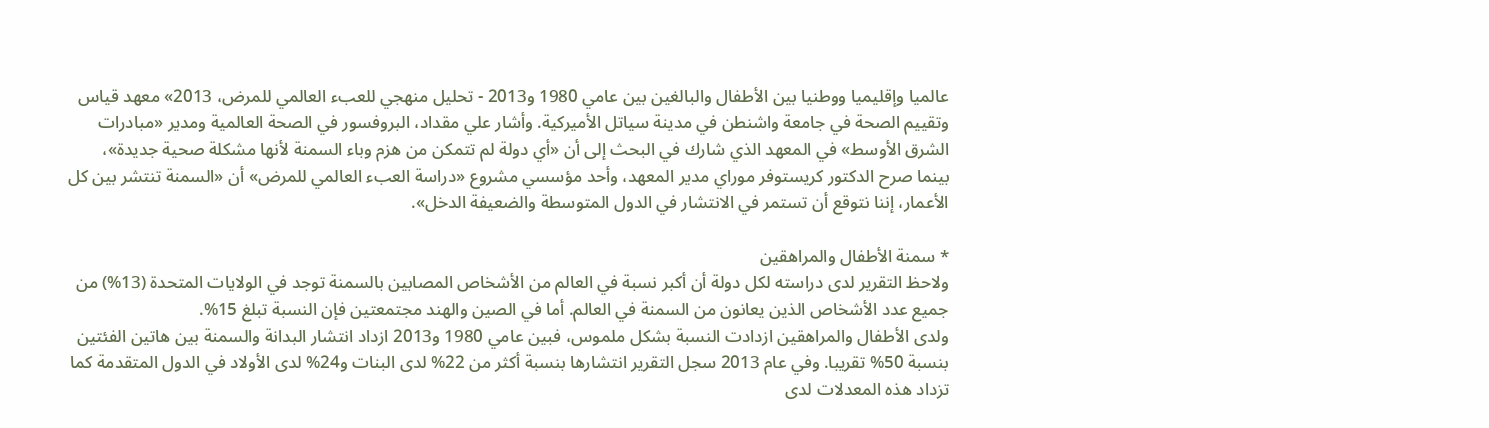عالميا وإقليميا ووطنيا بين الأطفال والبالغين بين عامي 1980 و2013 - تحليل منهجي للعبء العالمي للمرض، 2013» معهد قياس وتقييم الصحة في جامعة واشنطن في مدينة سياتل الأميركية. وأشار علي مقداد، البروفسور في الصحة العالمية ومدير «مبادرات الشرق الأوسط» في المعهد الذي شارك في البحث إلى أن «أي دولة لم تتمكن من هزم وباء السمنة لأنها مشكلة صحية جديدة»، بينما صرح الدكتور كريستوفر موراي مدير المعهد، وأحد مؤسسي مشروع «دراسة العبء العالمي للمرض» أن «السمنة تنتشر بين كل الأعمار، إننا نتوقع أن تستمر في الانتشار في الدول المتوسطة والضعيفة الدخل».

* سمنة الأطفال والمراهقين
ولاحظ التقرير لدى دراسته لكل دولة أن أكبر نسبة في العالم من الأشخاص المصابين بالسمنة توجد في الولايات المتحدة (13%) من جميع عدد الأشخاص الذين يعانون من السمنة في العالم. أما في الصين والهند مجتمعتين فإن النسبة تبلغ 15%.
ولدى الأطفال والمراهقين ازدادت النسبة بشكل ملموس، فبين عامي 1980 و2013 ازداد انتشار البدانة والسمنة بين هاتين الفئتين بنسبة 50% تقريبا. وفي عام 2013 سجل التقرير انتشارها بنسبة أكثر من 22% لدى البنات و24% لدى الأولاد في الدول المتقدمة كما تزداد هذه المعدلات لدى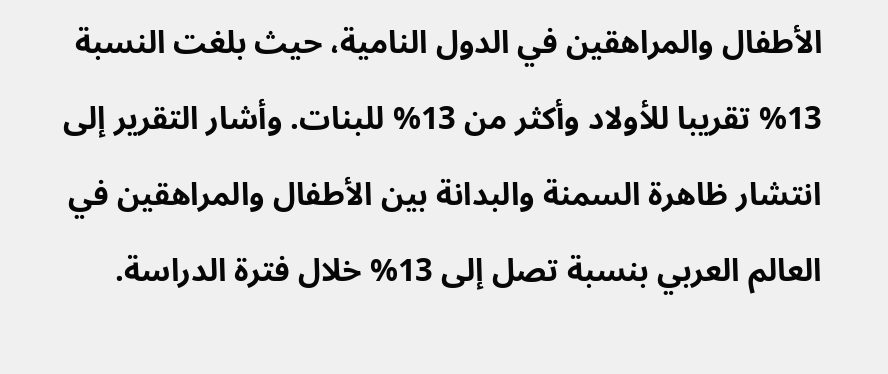الأطفال والمراهقين في الدول النامية، حيث بلغت النسبة 13% تقريبا للأولاد وأكثر من 13% للبنات. وأشار التقرير إلى انتشار ظاهرة السمنة والبدانة بين الأطفال والمراهقين في العالم العربي بنسبة تصل إلى 13% خلال فترة الدراسة.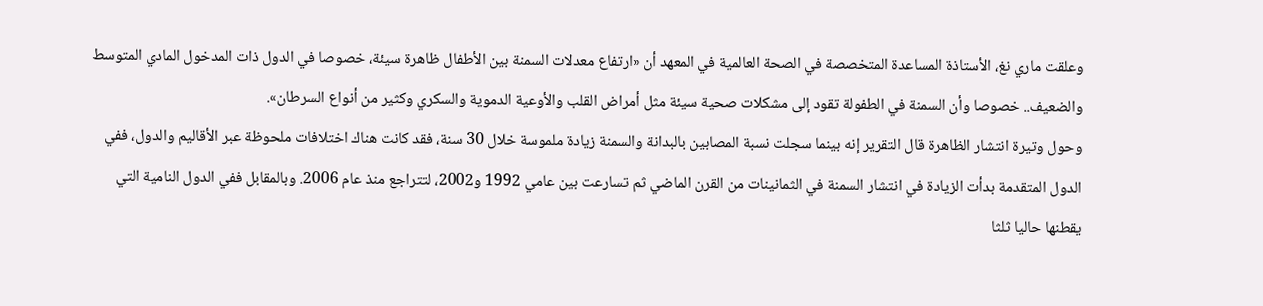وعلقت ماري نغ، الأستاذة المساعدة المتخصصة في الصحة العالمية في المعهد أن «ارتفاع معدلات السمنة بين الأطفال ظاهرة سيئة، خصوصا في الدول ذات المدخول المادي المتوسط والضعيف.. خصوصا وأن السمنة في الطفولة تقود إلى مشكلات صحية سيئة مثل أمراض القلب والأوعية الدموية والسكري وكثير من أنواع السرطان».
وحول وتيرة انتشار الظاهرة قال التقرير إنه بينما سجلت نسبة المصابين بالبدانة والسمنة زيادة ملموسة خلال 30 سنة، فقد كانت هناك اختلافات ملحوظة عبر الأقاليم والدول، ففي الدول المتقدمة بدأت الزيادة في انتشار السمنة في الثمانينات من القرن الماضي ثم تسارعت بين عامي 1992 و2002، لتتراجع منذ عام 2006. وبالمقابل ففي الدول النامية التي يقطنها حاليا ثلثا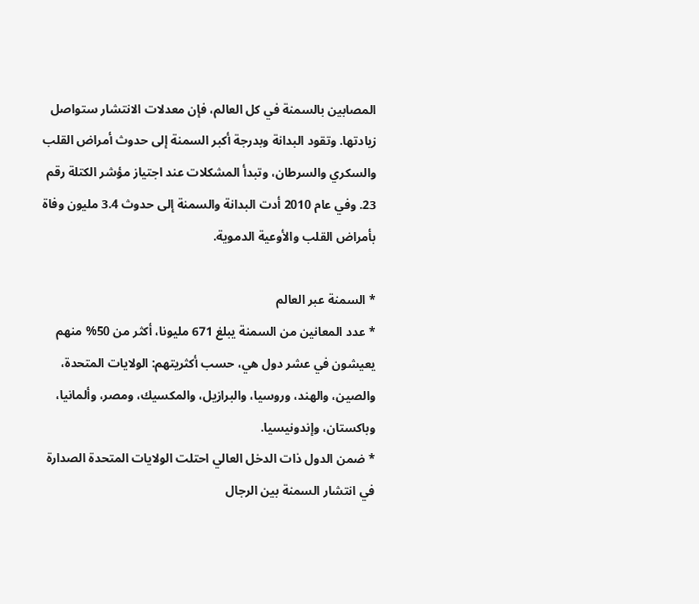المصابين بالسمنة في كل العالم، فإن معدلات الانتشار ستواصل زيادتها. وتقود البدانة وبدرجة أكبر السمنة إلى حدوث أمراض القلب والسكري والسرطان، وتبدأ المشكلات عند اجتياز مؤشر الكتلة رقم 23. وفي عام 2010 أدت البدانة والسمنة إلى حدوث 3.4 مليون وفاة بأمراض القلب والأوعية الدموية.

* السمنة عبر العالم
* عدد المعانين من السمنة يبلغ 671 مليونا، أكثر من 50% منهم يعيشون في عشر دول هي، حسب أكثريتهم: الولايات المتحدة، والصين، والهند، وروسيا، والبرازيل، والمكسيك، ومصر، وألمانيا، وباكستان، وإندونيسيا.
* ضمن الدول ذات الدخل العالي احتلت الولايات المتحدة الصدارة في انتشار السمنة بين الرجال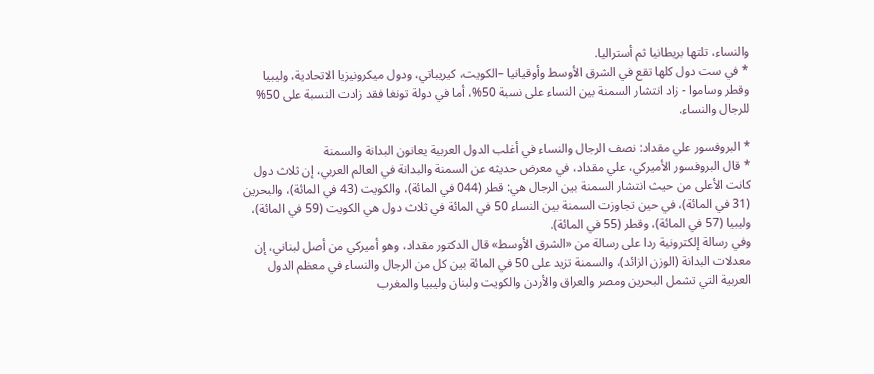والنساء، تلتها بريطانيا ثم أستراليا.
* في ست دول كلها تقع في الشرق الأوسط وأوقيانيا –الكويت، كيريباتي، ودول ميكرونيزيا الاتحادية، وليبيا وقطر وساموا - زاد انتشار السمنة بين النساء على نسبة 50%، أما في دولة تونغا فقد زادت النسبة على 50% للرجال والنساء.

* البروفسور علي مقداد: نصف الرجال والنساء في أغلب الدول العربية يعانون البدانة والسمنة
* قال البروفسور الأميركي، علي مقداد، في معرض حديثه عن السمنة والبدانة في العالم العربي، إن ثلاث دول كانت الأعلى من حيث انتشار السمنة بين الرجال هي: قطر (044 في المائة)، والكويت (43 في المائة)، والبحرين (31 في المائة)، في حين تجاوزت السمنة بين النساء 50 في المائة في ثلاث دول هي الكويت (59 في المائة)، وليبيا (57 في المائة)، وقطر (55 في المائة).
وفي رسالة إلكترونية ردا على رسالة من «الشرق الأوسط» قال الدكتور مقداد، وهو أميركي من أصل لبناني، إن معدلات البدانة (الوزن الزائد)، والسمنة تزيد على 50 في المائة بين كل من الرجال والنساء في معظم الدول العربية التي تشمل البحرين ومصر والعراق والأردن والكويت ولبنان وليبيا والمغرب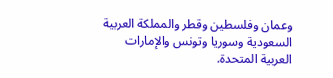وعمان وفلسطين وقطر والمملكة العربية السعودية وسوريا وتونس والإمارات العربية المتحدة.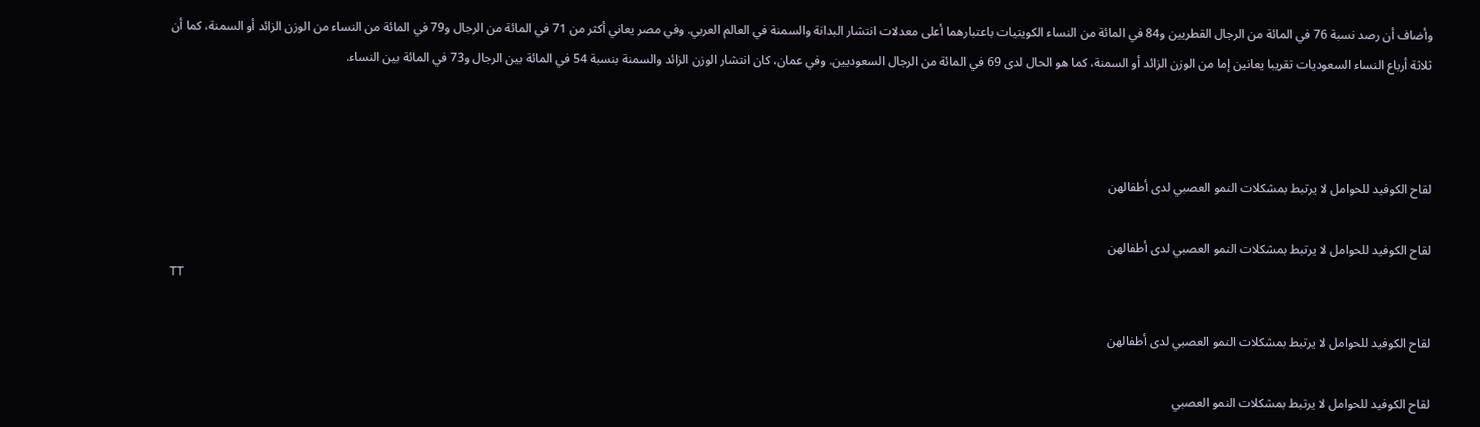وأضاف أن رصد نسبة 76 في المائة من الرجال القطريين و84 في المائة من النساء الكويتيات باعتبارهما أعلى معدلات انتشار البدانة والسمنة في العالم العربي. وفي مصر يعاني أكثر من 71 في المائة من الرجال و79 في المائة من النساء من الوزن الزائد أو السمنة، كما أن ثلاثة أرباع النساء السعوديات تقريبا يعانين إما من الوزن الزائد أو السمنة، كما هو الحال لدى 69 في المائة من الرجال السعوديين. وفي عمان، كان انتشار الوزن الزائد والسمنة بنسبة 54 في المائة بين الرجال و73 في المائة بين النساء.



لقاح الكوفيد للحوامل لا يرتبط بمشكلات النمو العصبي لدى أطفالهن

لقاح الكوفيد للحوامل لا يرتبط بمشكلات النمو العصبي لدى أطفالهن
TT

لقاح الكوفيد للحوامل لا يرتبط بمشكلات النمو العصبي لدى أطفالهن

لقاح الكوفيد للحوامل لا يرتبط بمشكلات النمو العصبي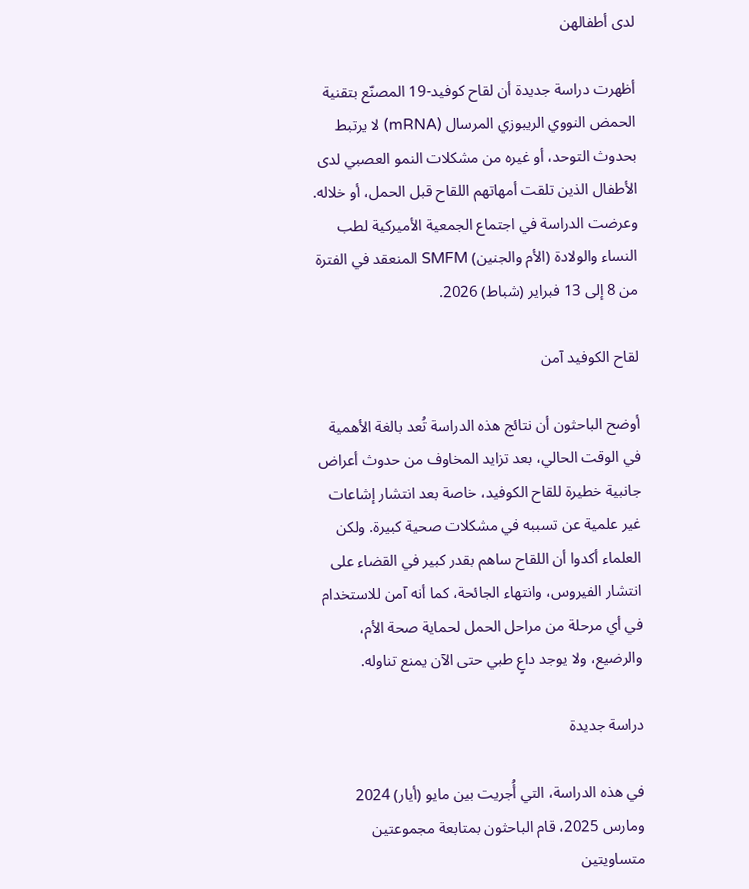لدى أطفالهن

أظهرت دراسة جديدة أن لقاح كوفيد-19 المصنّع بتقنية الحمض النووي الريبوزي المرسال (mRNA) لا يرتبط بحدوث التوحد، أو غيره من مشكلات النمو العصبي لدى الأطفال الذين تلقت أمهاتهم اللقاح قبل الحمل، أو خلاله. وعرضت الدراسة في اجتماع الجمعية الأميركية لطب النساء والولادة (الأم والجنين) SMFM المنعقد في الفترة من 8 إلى 13 فبراير (شباط) 2026.

لقاح الكوفيد آمن

أوضح الباحثون أن نتائج هذه الدراسة تُعد بالغة الأهمية في الوقت الحالي، بعد تزايد المخاوف من حدوث أعراض جانبية خطيرة للقاح الكوفيد، خاصة بعد انتشار إشاعات غير علمية عن تسببه في مشكلات صحية كبيرة. ولكن العلماء أكدوا أن اللقاح ساهم بقدر كبير في القضاء على انتشار الفيروس، وانتهاء الجائحة، كما أنه آمن للاستخدام في أي مرحلة من مراحل الحمل لحماية صحة الأم، والرضيع، ولا يوجد داعٍ طبي حتى الآن يمنع تناوله.

دراسة جديدة

في هذه الدراسة، التي أُجريت بين مايو (أيار) 2024 ومارس 2025، قام الباحثون بمتابعة مجموعتين متساويتين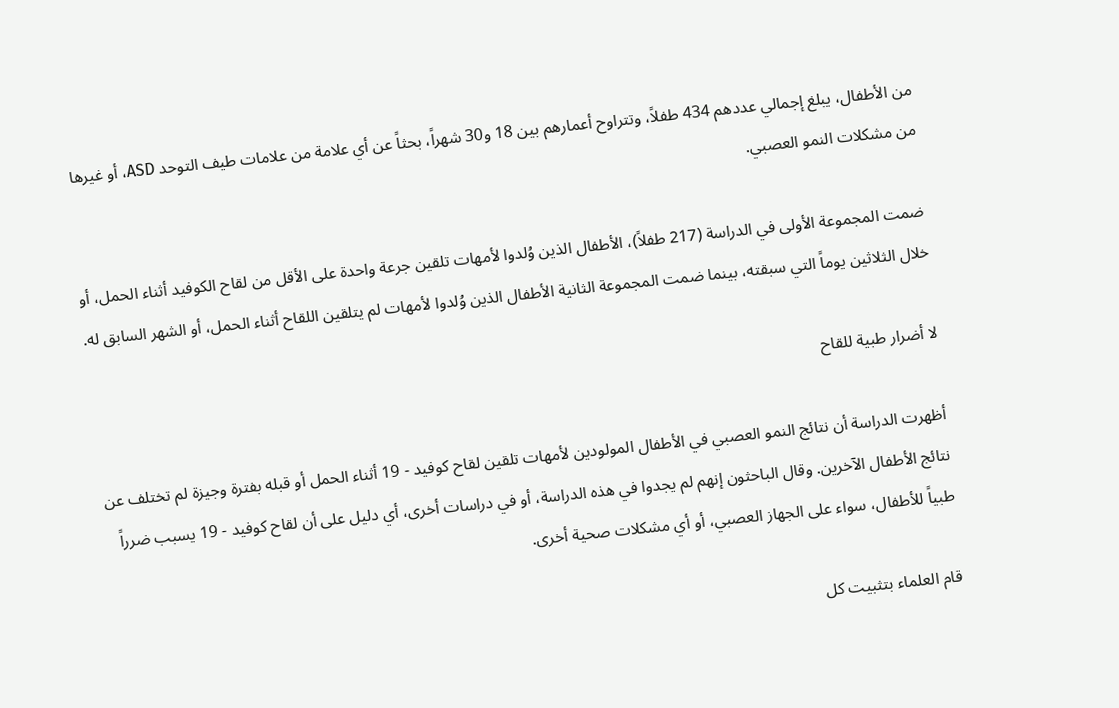من الأطفال، يبلغ إجمالي عددهم 434 طفلاً، وتتراوح أعمارهم بين 18 و30 شهراً، بحثاً عن أي علامة من علامات طيف التوحد ASD، أو غيرها من مشكلات النمو العصبي.

ضمت المجموعة الأولى في الدراسة (217 طفلاً)، الأطفال الذين وُلدوا لأمهات تلقين جرعة واحدة على الأقل من لقاح الكوفيد أثناء الحمل، أو خلال الثلاثين يوماً التي سبقته، بينما ضمت المجموعة الثانية الأطفال الذين وُلدوا لأمهات لم يتلقين اللقاح أثناء الحمل، أو الشهر السابق له.

لا أضرار طبية للقاح

أظهرت الدراسة أن نتائج النمو العصبي في الأطفال المولودين لأمهات تلقين لقاح كوفيد - 19 أثناء الحمل أو قبله بفترة وجيزة لم تختلف عن نتائج الأطفال الآخرين. وقال الباحثون إنهم لم يجدوا في هذه الدراسة، أو في دراسات أخرى، أي دليل على أن لقاح كوفيد - 19 يسبب ضرراً طبياً للأطفال، سواء على الجهاز العصبي، أو أي مشكلات صحية أخرى.

قام العلماء بتثبيت كل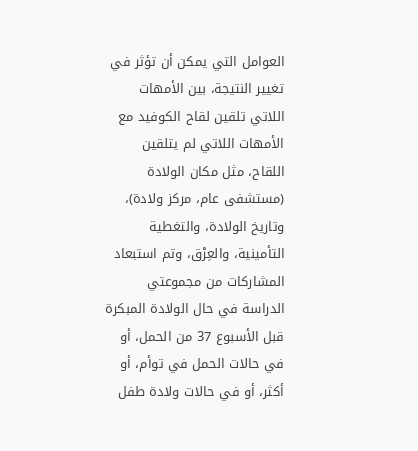العوامل التي يمكن أن تؤثر في تغيير النتيجة، بين الأمهات اللاتي تلقين لقاح الكوفيد مع الأمهات اللاتي لم يتلقين اللقاح، مثل مكان الولادة (مستشفى عام، مركز ولادة)، وتاريخ الولادة، والتغطية التأمينية، والعِرْق، وتم استبعاد المشاركات من مجموعتي الدراسة في حال الولادة المبكرة قبل الأسبوع 37 من الحمل، أو في حالات الحمل في توأم، أو أكثر، أو في حالات ولادة طفل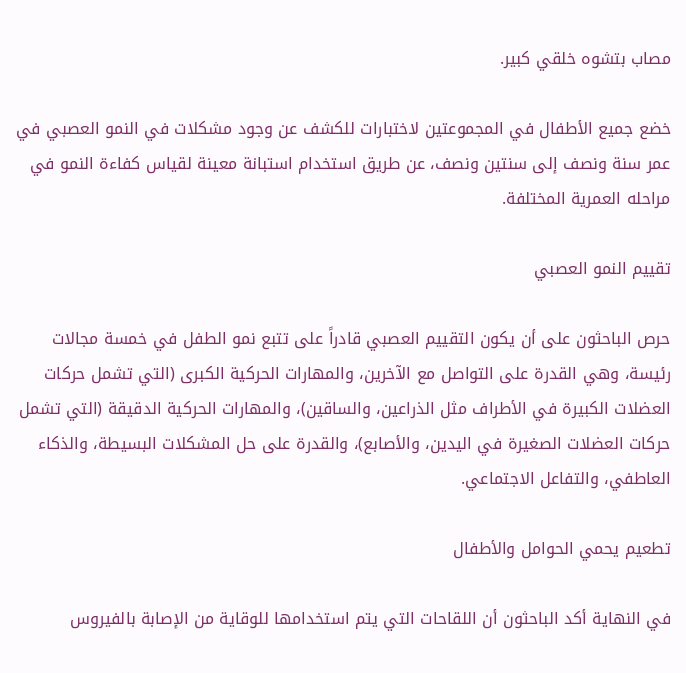مصاب بتشوه خلقي كبير.

خضع جميع الأطفال في المجموعتين لاختبارات للكشف عن وجود مشكلات في النمو العصبي في عمر سنة ونصف إلى سنتين ونصف، عن طريق استخدام استبانة معينة لقياس كفاءة النمو في مراحله العمرية المختلفة.

تقييم النمو العصبي

حرص الباحثون على أن يكون التقييم العصبي قادراً على تتبع نمو الطفل في خمسة مجالات رئيسة، وهي القدرة على التواصل مع الآخرين، والمهارات الحركية الكبرى (التي تشمل حركات العضلات الكبيرة في الأطراف مثل الذراعين، والساقين)، والمهارات الحركية الدقيقة (التي تشمل حركات العضلات الصغيرة في اليدين، والأصابع)، والقدرة على حل المشكلات البسيطة، والذكاء العاطفي، والتفاعل الاجتماعي.

تطعيم يحمي الحوامل والأطفال

في النهاية أكد الباحثون أن اللقاحات التي يتم استخدامها للوقاية من الإصابة بالفيروس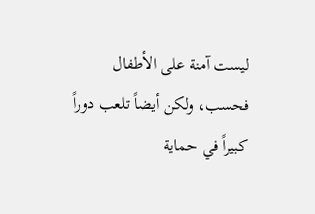ليست آمنة على الأطفال فحسب، ولكن أيضاً تلعب دوراً كبيراً في حماية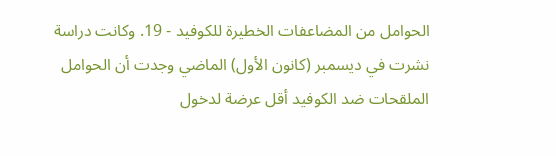الحوامل من المضاعفات الخطيرة للكوفيد - 19. وكانت دراسة نشرت في ديسمبر (كانون الأول) الماضي وجدت أن الحوامل الملقحات ضد الكوفيد أقل عرضة لدخول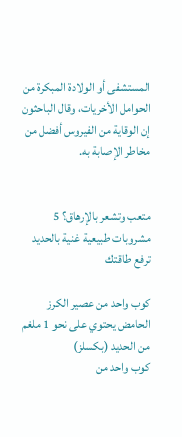المستشفى أو الولادة المبكرة من الحوامل الأخريات، وقال الباحثون إن الوقاية من الفيروس أفضل من مخاطر الإصابة به.


متعب وتشعر بالإرهاق؟ 5 مشروبات طبيعية غنية بالحديد ترفع طاقتك

كوب واحد من عصير الكرز الحامض يحتوي على نحو 1 ملغم من الحديد (بكسلز)
كوب واحد من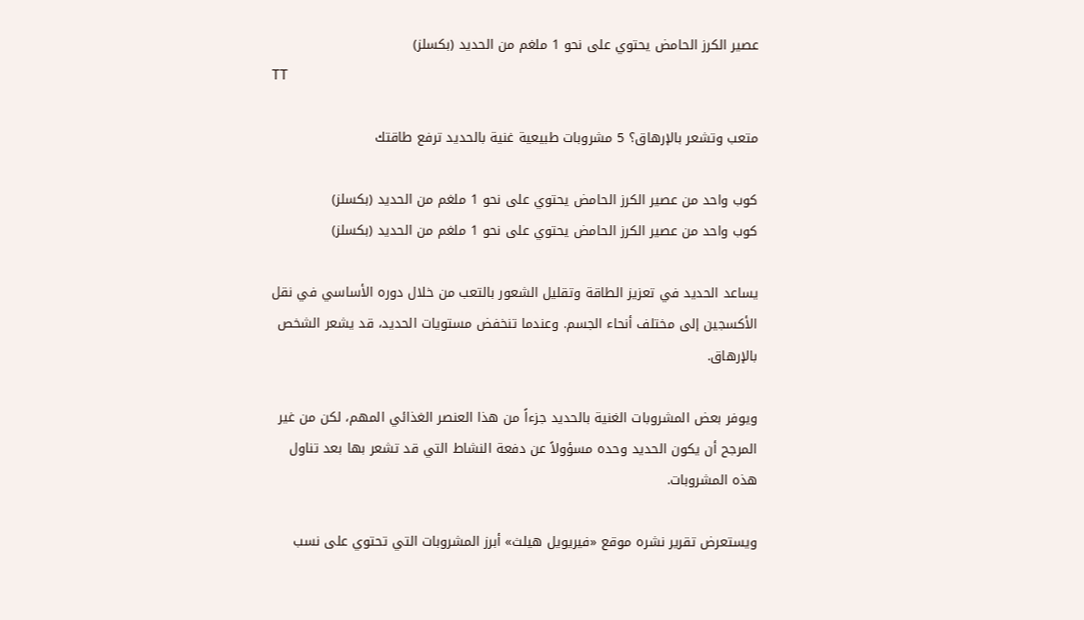عصير الكرز الحامض يحتوي على نحو 1 ملغم من الحديد (بكسلز)
TT

متعب وتشعر بالإرهاق؟ 5 مشروبات طبيعية غنية بالحديد ترفع طاقتك

كوب واحد من عصير الكرز الحامض يحتوي على نحو 1 ملغم من الحديد (بكسلز)
كوب واحد من عصير الكرز الحامض يحتوي على نحو 1 ملغم من الحديد (بكسلز)

يساعد الحديد في تعزيز الطاقة وتقليل الشعور بالتعب من خلال دوره الأساسي في نقل الأكسجين إلى مختلف أنحاء الجسم. وعندما تنخفض مستويات الحديد، قد يشعر الشخص بالإرهاق.

ويوفر بعض المشروبات الغنية بالحديد جزءاً من هذا العنصر الغذائي المهم، لكن من غير المرجح أن يكون الحديد وحده مسؤولاً عن دفعة النشاط التي قد تشعر بها بعد تناول هذه المشروبات.

ويستعرض تقرير نشره موقع «فيريويل هيلث» أبرز المشروبات التي تحتوي على نسب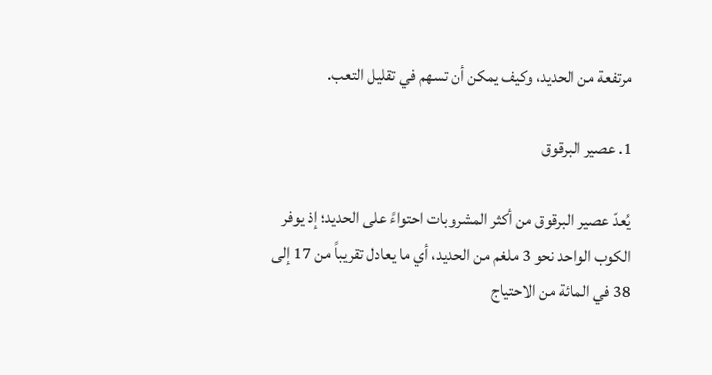مرتفعة من الحديد، وكيف يمكن أن تسهم في تقليل التعب.

1. عصير البرقوق

يُعدّ عصير البرقوق من أكثر المشروبات احتواءً على الحديد؛ إذ يوفر الكوب الواحد نحو 3 ملغم من الحديد، أي ما يعادل تقريباً من 17 إلى 38 في المائة من الاحتياج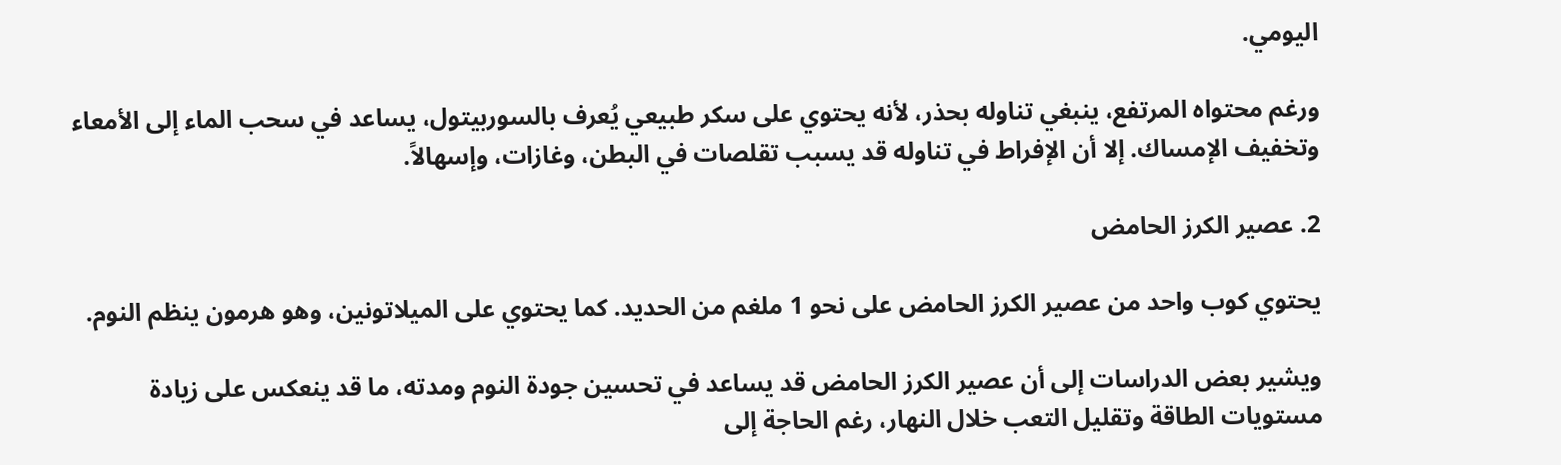اليومي.

ورغم محتواه المرتفع، ينبغي تناوله بحذر، لأنه يحتوي على سكر طبيعي يُعرف بالسوربيتول، يساعد في سحب الماء إلى الأمعاء وتخفيف الإمساك. إلا أن الإفراط في تناوله قد يسبب تقلصات في البطن، وغازات، وإسهالاً.

2. عصير الكرز الحامض

يحتوي كوب واحد من عصير الكرز الحامض على نحو 1 ملغم من الحديد. كما يحتوي على الميلاتونين، وهو هرمون ينظم النوم.

ويشير بعض الدراسات إلى أن عصير الكرز الحامض قد يساعد في تحسين جودة النوم ومدته، ما قد ينعكس على زيادة مستويات الطاقة وتقليل التعب خلال النهار، رغم الحاجة إلى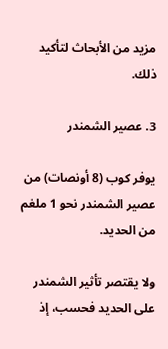مزيد من الأبحاث لتأكيد ذلك.

3. عصير الشمندر

يوفر كوب (8 أونصات) من عصير الشمندر نحو 1 ملغم من الحديد.

ولا يقتصر تأثير الشمندر على الحديد فحسب، إذ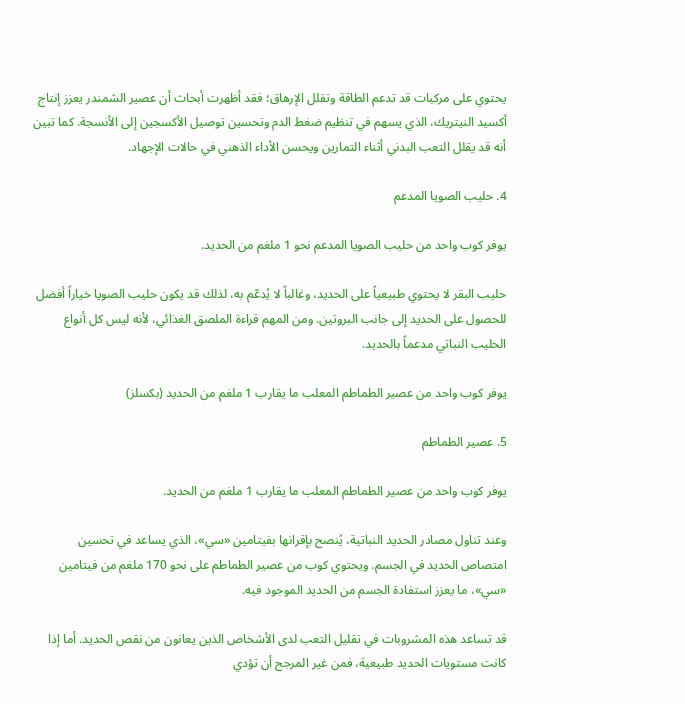يحتوي على مركبات قد تدعم الطاقة وتقلل الإرهاق؛ فقد أظهرت أبحاث أن عصير الشمندر يعزز إنتاج أكسيد النيتريك، الذي يسهم في تنظيم ضغط الدم وتحسين توصيل الأكسجين إلى الأنسجة. كما تبين أنه قد يقلل التعب البدني أثناء التمارين ويحسن الأداء الذهني في حالات الإجهاد.

4. حليب الصويا المدعم

يوفر كوب واحد من حليب الصويا المدعم نحو 1 ملغم من الحديد.

حليب البقر لا يحتوي طبيعياً على الحديد، وغالباً لا يُدعّم به، لذلك قد يكون حليب الصويا خياراً أفضل للحصول على الحديد إلى جانب البروتين. ومن المهم قراءة الملصق الغذائي، لأنه ليس كل أنواع الحليب النباتي مدعماً بالحديد.

يوفر كوب واحد من عصير الطماطم المعلب ما يقارب 1 ملغم من الحديد (بكسلز)

5. عصير الطماطم

يوفر كوب واحد من عصير الطماطم المعلب ما يقارب 1 ملغم من الحديد.

وعند تناول مصادر الحديد النباتية، يُنصح بإقرانها بفيتامين «سي»، الذي يساعد في تحسين امتصاص الحديد في الجسم. ويحتوي كوب من عصير الطماطم على نحو 170 ملغم من فيتامين «سي»، ما يعزز استفادة الجسم من الحديد الموجود فيه.

قد تساعد هذه المشروبات في تقليل التعب لدى الأشخاص الذين يعانون من نقص الحديد. أما إذا كانت مستويات الحديد طبيعية، فمن غير المرجح أن تؤدي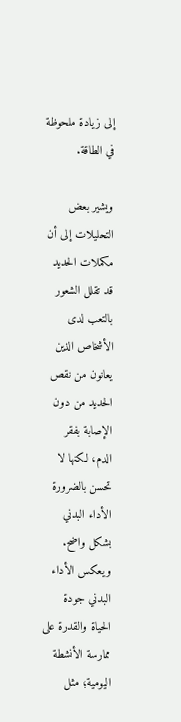إلى زيادة ملحوظة في الطاقة.

ويشير بعض التحليلات إلى أن مكملات الحديد قد تقلل الشعور بالتعب لدى الأشخاص الذين يعانون من نقص الحديد من دون الإصابة بفقر الدم، لكنها لا تحسن بالضرورة الأداء البدني بشكل واضح. ويعكس الأداء البدني جودة الحياة والقدرة على ممارسة الأنشطة اليومية؛ مثل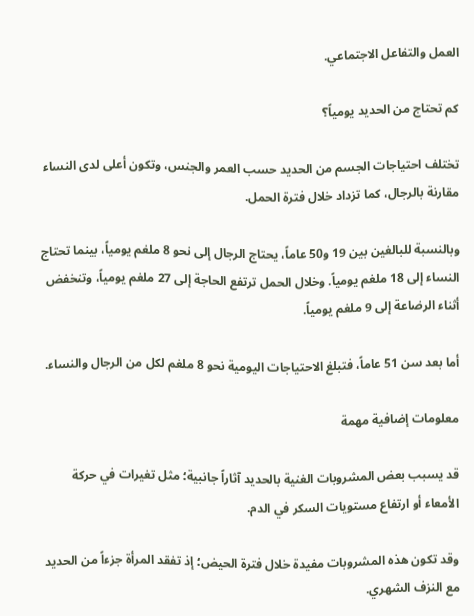العمل والتفاعل الاجتماعي.

كم تحتاج من الحديد يومياً؟

تختلف احتياجات الجسم من الحديد حسب العمر والجنس، وتكون أعلى لدى النساء مقارنة بالرجال، كما تزداد خلال فترة الحمل.

وبالنسبة للبالغين بين 19 و50 عاماً، يحتاج الرجال إلى نحو 8 ملغم يومياً، بينما تحتاج النساء إلى 18 ملغم يومياً. وخلال الحمل ترتفع الحاجة إلى 27 ملغم يومياً، وتنخفض أثناء الرضاعة إلى 9 ملغم يومياً.

أما بعد سن 51 عاماً، فتبلغ الاحتياجات اليومية نحو 8 ملغم لكل من الرجال والنساء.

معلومات إضافية مهمة

قد يسبب بعض المشروبات الغنية بالحديد آثاراً جانبية؛ مثل تغيرات في حركة الأمعاء أو ارتفاع مستويات السكر في الدم.

وقد تكون هذه المشروبات مفيدة خلال فترة الحيض؛ إذ تفقد المرأة جزءاً من الحديد مع النزف الشهري.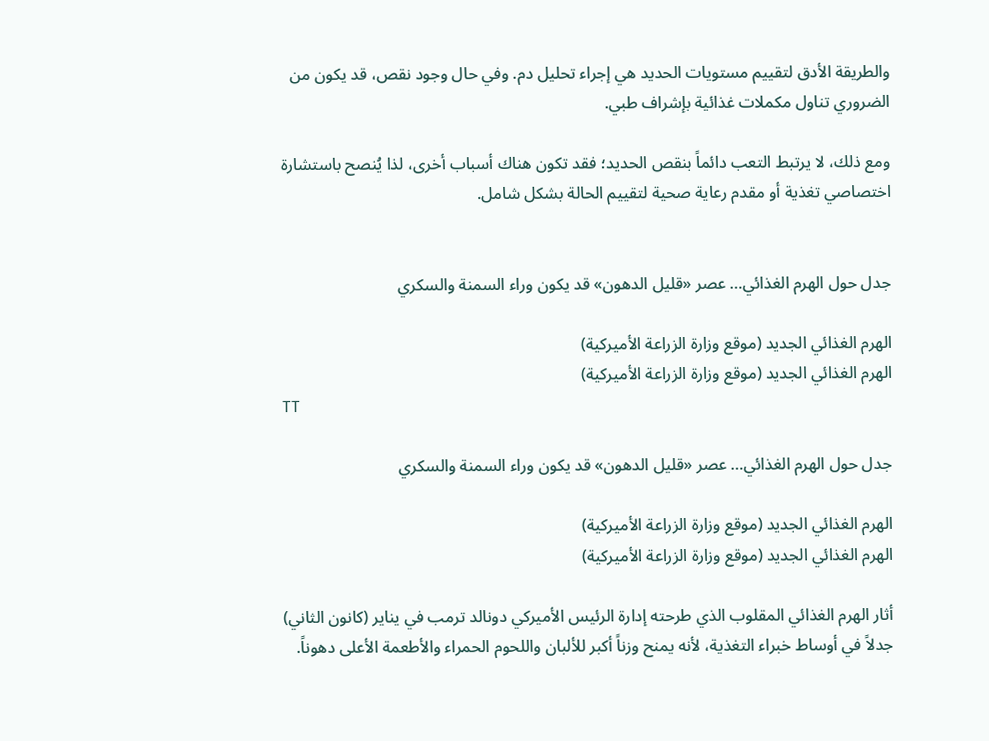والطريقة الأدق لتقييم مستويات الحديد هي إجراء تحليل دم. وفي حال وجود نقص، قد يكون من الضروري تناول مكملات غذائية بإشراف طبي.

ومع ذلك، لا يرتبط التعب دائماً بنقص الحديد؛ فقد تكون هناك أسباب أخرى، لذا يُنصح باستشارة اختصاصي تغذية أو مقدم رعاية صحية لتقييم الحالة بشكل شامل.


جدل حول الهرم الغذائي… عصر «قليل الدهون» قد يكون وراء السمنة والسكري

الهرم الغذائي الجديد (موقع وزارة الزراعة الأميركية)
الهرم الغذائي الجديد (موقع وزارة الزراعة الأميركية)
TT

جدل حول الهرم الغذائي… عصر «قليل الدهون» قد يكون وراء السمنة والسكري

الهرم الغذائي الجديد (موقع وزارة الزراعة الأميركية)
الهرم الغذائي الجديد (موقع وزارة الزراعة الأميركية)

أثار الهرم الغذائي المقلوب الذي طرحته إدارة الرئيس الأميركي دونالد ترمب في يناير (كانون الثاني) جدلاً في أوساط خبراء التغذية، لأنه يمنح وزناً أكبر للألبان واللحوم الحمراء والأطعمة الأعلى دهوناً.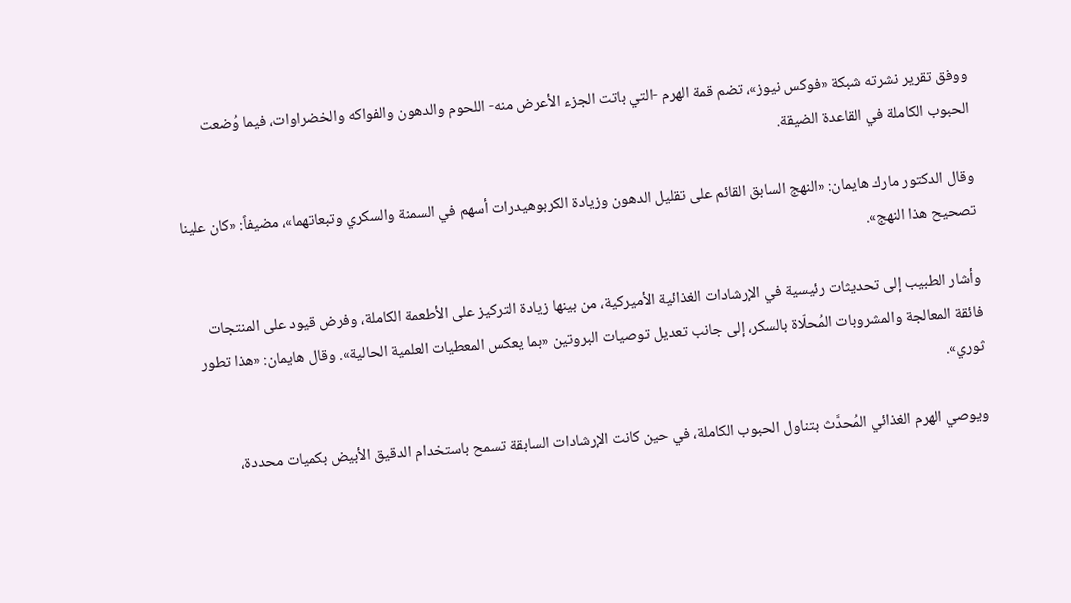ووفق تقرير نشرته شبكة «فوكس نيوز»، تضم قمة الهرم -التي باتت الجزء الأعرض منه- اللحوم والدهون والفواكه والخضراوات، فيما وُضعت الحبوب الكاملة في القاعدة الضيقة.

وقال الدكتور مارك هايمان: «النهج السابق القائم على تقليل الدهون وزيادة الكربوهيدرات أسهم في السمنة والسكري وتبعاتهما»، مضيفاً: «كان علينا تصحيح هذا النهج».

وأشار الطبيب إلى تحديثات رئيسية في الإرشادات الغذائية الأميركية، من بينها زيادة التركيز على الأطعمة الكاملة، وفرض قيود على المنتجات فائقة المعالجة والمشروبات المُحلّاة بالسكر، إلى جانب تعديل توصيات البروتين «بما يعكس المعطيات العلمية الحالية». وقال هايمان: «هذا تطور ثوري».

ويوصي الهرم الغذائي المُحدَّث بتناول الحبوب الكاملة، في حين كانت الإرشادات السابقة تسمح باستخدام الدقيق الأبيض بكميات محددة،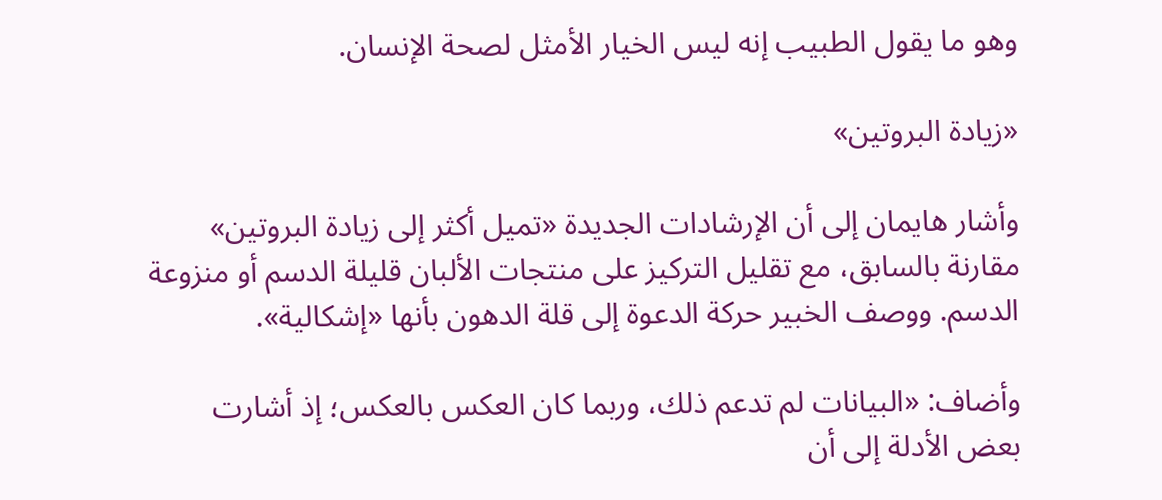وهو ما يقول الطبيب إنه ليس الخيار الأمثل لصحة الإنسان.

«زيادة البروتين»

وأشار هايمان إلى أن الإرشادات الجديدة «تميل أكثر إلى زيادة البروتين» مقارنة بالسابق، مع تقليل التركيز على منتجات الألبان قليلة الدسم أو منزوعة الدسم. ووصف الخبير حركة الدعوة إلى قلة الدهون بأنها «إشكالية».

وأضاف: «البيانات لم تدعم ذلك، وربما كان العكس بالعكس؛ إذ أشارت بعض الأدلة إلى أن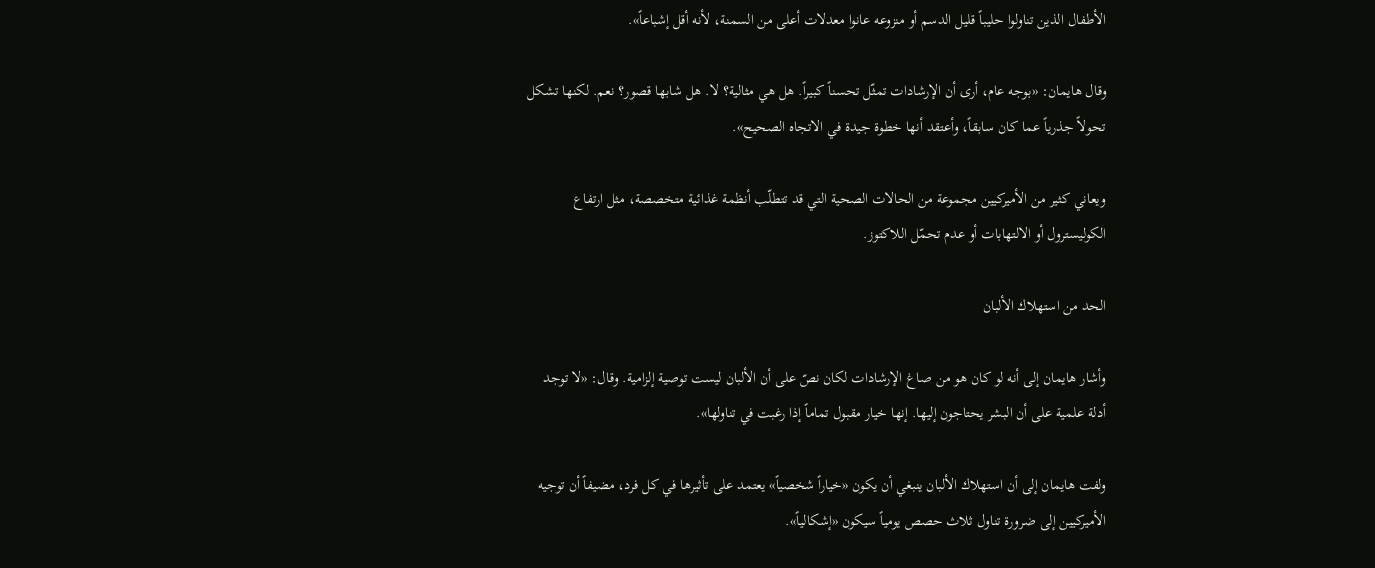الأطفال الذين تناولوا حليباً قليل الدسم أو منزوعه عانوا معدلات أعلى من السمنة، لأنه أقل إشباعاً».

وقال هايمان: «بوجه عام، أرى أن الإرشادات تمثّل تحسناً كبيراً. هل هي مثالية؟ لا. هل شابها قصور؟ نعم. لكنها تشكل تحولاً جذرياً عما كان سابقاً، وأعتقد أنها خطوة جيدة في الاتجاه الصحيح».

ويعاني كثير من الأميركيين مجموعة من الحالات الصحية التي قد تتطلّب أنظمة غذائية متخصصة، مثل ارتفاع الكوليسترول أو الالتهابات أو عدم تحمّل اللاكتوز.

الحد من استهلاك الألبان

وأشار هايمان إلى أنه لو كان هو من صاغ الإرشادات لكان نصّ على أن الألبان ليست توصية إلزامية. وقال: «لا توجد أدلة علمية على أن البشر يحتاجون إليها. إنها خيار مقبول تماماً إذا رغبت في تناولها».

ولفت هايمان إلى أن استهلاك الألبان ينبغي أن يكون «خياراً شخصياً» يعتمد على تأثيرها في كل فرد، مضيفاً أن توجيه الأميركيين إلى ضرورة تناول ثلاث حصص يومياً سيكون «إشكالياً».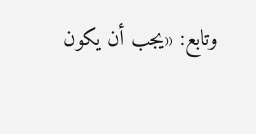وتابع: «يجب أن يكون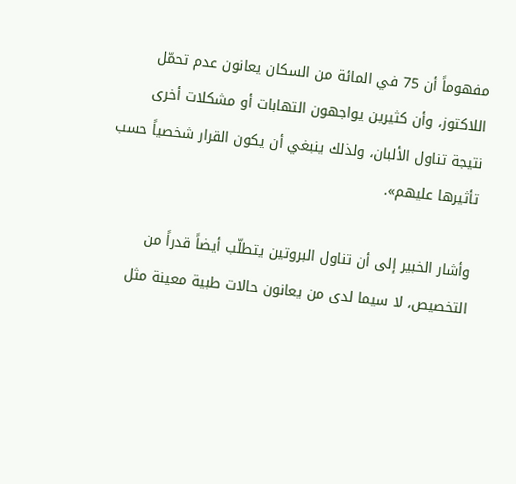مفهوماً أن 75 في المائة من السكان يعانون عدم تحمّل اللاكتوز، وأن كثيرين يواجهون التهابات أو مشكلات أخرى نتيجة تناول الألبان، ولذلك ينبغي أن يكون القرار شخصياً حسب تأثيرها عليهم».

وأشار الخبير إلى أن تناول البروتين يتطلّب أيضاً قدراً من التخصيص، لا سيما لدى من يعانون حالات طبية معينة مثل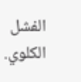الفشل الكلوي.